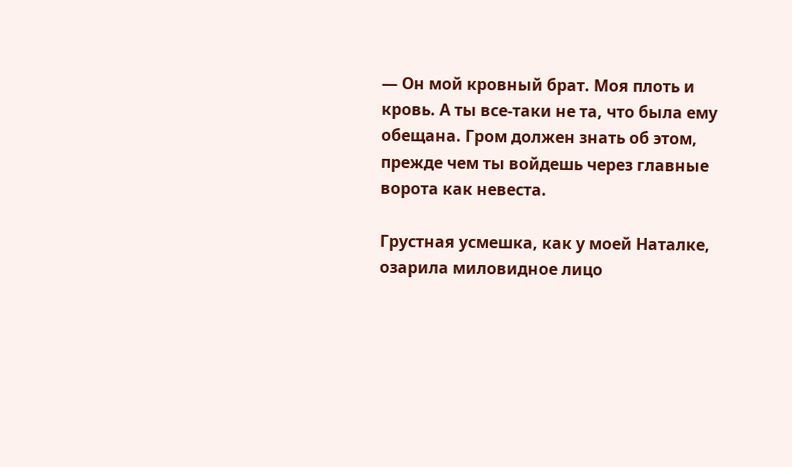— Он мой кровный брат. Моя плоть и кровь. А ты все-таки не та, что была ему обещана. Гром должен знать об этом, прежде чем ты войдешь через главные ворота как невеста.

Грустная усмешка, как у моей Наталке, озарила миловидное лицо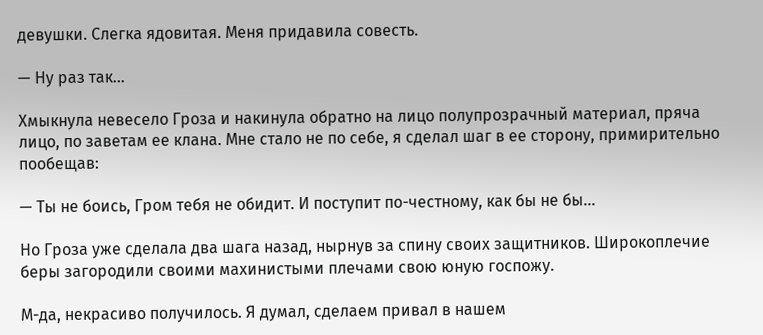девушки. Слегка ядовитая. Меня придавила совесть.

— Ну раз так...

Хмыкнула невесело Гроза и накинула обратно на лицо полупрозрачный материал, пряча лицо, по заветам ее клана. Мне стало не по себе, я сделал шаг в ее сторону, примирительно пообещав:

— Ты не боись, Гром тебя не обидит. И поступит по-честному, как бы не бы...

Но Гроза уже сделала два шага назад, нырнув за спину своих защитников. Широкоплечие беры загородили своими махинистыми плечами свою юную госпожу.

М-да, некрасиво получилось. Я думал, сделаем привал в нашем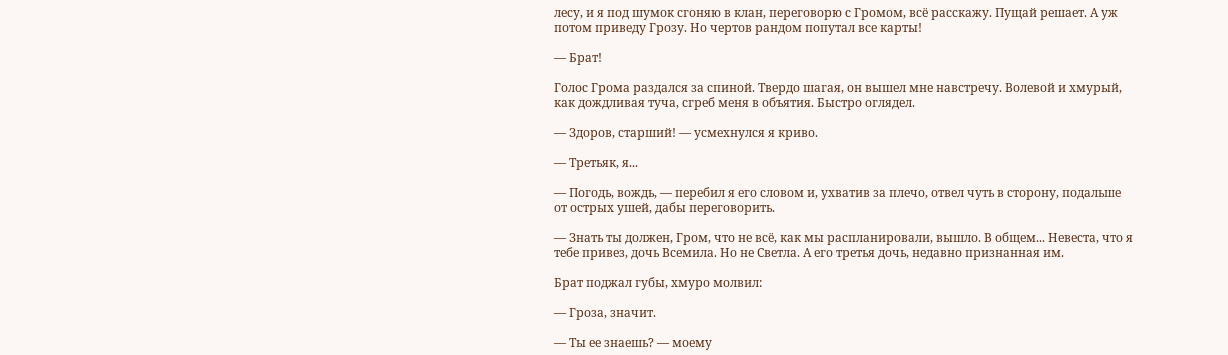лесу, и я под шумок сгоняю в клан, переговорю с Громом, всё расскажу. Пущай решает. А уж потом приведу Грозу. Но чертов рандом попутал все карты!

— Брат!

Голос Грома раздался за спиной. Твердо шагая, он вышел мне навстречу. Волевой и хмурый, как дождливая туча, сгреб меня в объятия. Быстро оглядел.

— Здоров, старший! — усмехнулся я криво.

— Третьяк, я...

— Погодь, вождь, — перебил я его словом и, ухватив за плечо, отвел чуть в сторону, подальше от острых ушей, дабы переговорить.

— Знать ты должен, Гром, что не всё, как мы распланировали, вышло. В общем... Невеста, что я тебе привез, дочь Всемила. Но не Светла. А его третья дочь, недавно признанная им.

Брат поджал губы, хмуро молвил:

— Гроза, значит.

— Ты ее знаешь? — моему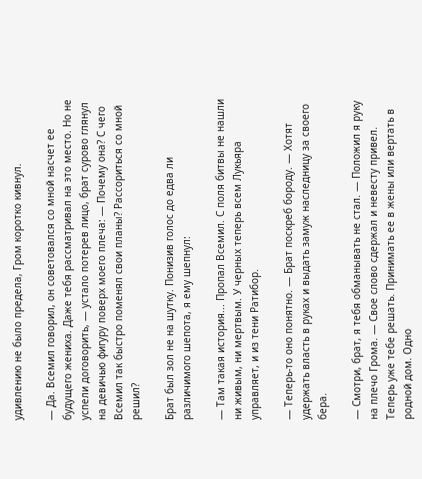удивлению не было предела, Гром коротко кивнул.

— Да. Всемил говорил, он советовался со мной насчет ее будущего жениха. Даже тебя рассматривал на это место. Но не успели договорить, — устало потерев лицо, брат сурово глянул на девичью фигуру поверх моего плеча: — Почему она? С чего Всемил так быстро поменял свои планы? Рассориться со мной решил?

Брат был зол не на шутку. Понизив голос до едва ли различимого шепота, я ему шепнул:

— Там такая история... Пропал Всемил. С поля битвы не нашли ни живым, ни мертвым. У черных теперь всем Лукьяра управляет, и из тени Ратибор.

— Теперь-то оно понятно. — Брат поскреб бороду. — Хотят удержать власть в руках и выдать замуж наследницу за своего бера.

— Смотри, брат, я тебя обманывать не стал. — Положил я руку на плечо Грома. — Свое слово сдержал и невесту привел. Теперь уже тебе решать. Принимать ее в жены или вертать в родной дом. Одно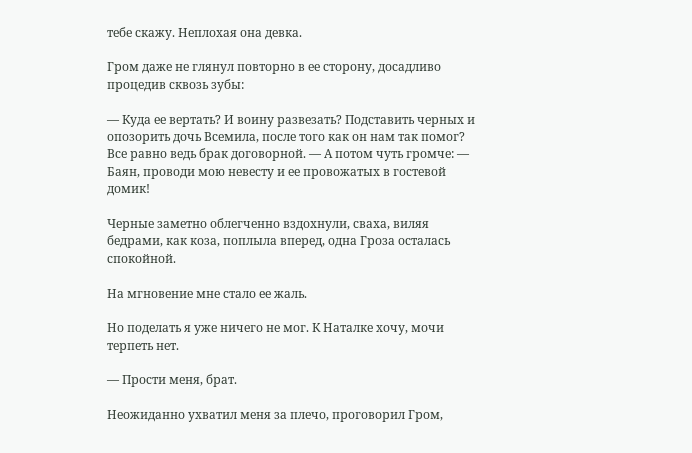тебе скажу. Неплохая она девка.

Гром даже не глянул повторно в ее сторону, досадливо процедив сквозь зубы:

— Куда ее вертать? И воину развезать? Подставить черных и опозорить дочь Всемила, после того как он нам так помог? Все равно ведь брак договорной. — А потом чуть громче: — Баян, проводи мою невесту и ее провожатых в гостевой домик!

Черные заметно облегченно вздохнули, сваха, виляя бедрами, как коза, поплыла вперед, одна Гроза осталась спокойной.

На мгновение мне стало ее жаль.

Но поделать я уже ничего не мог. К Наталке хочу, мочи терпеть нет.

— Прости меня, брат.

Неожиданно ухватил меня за плечо, проговорил Гром,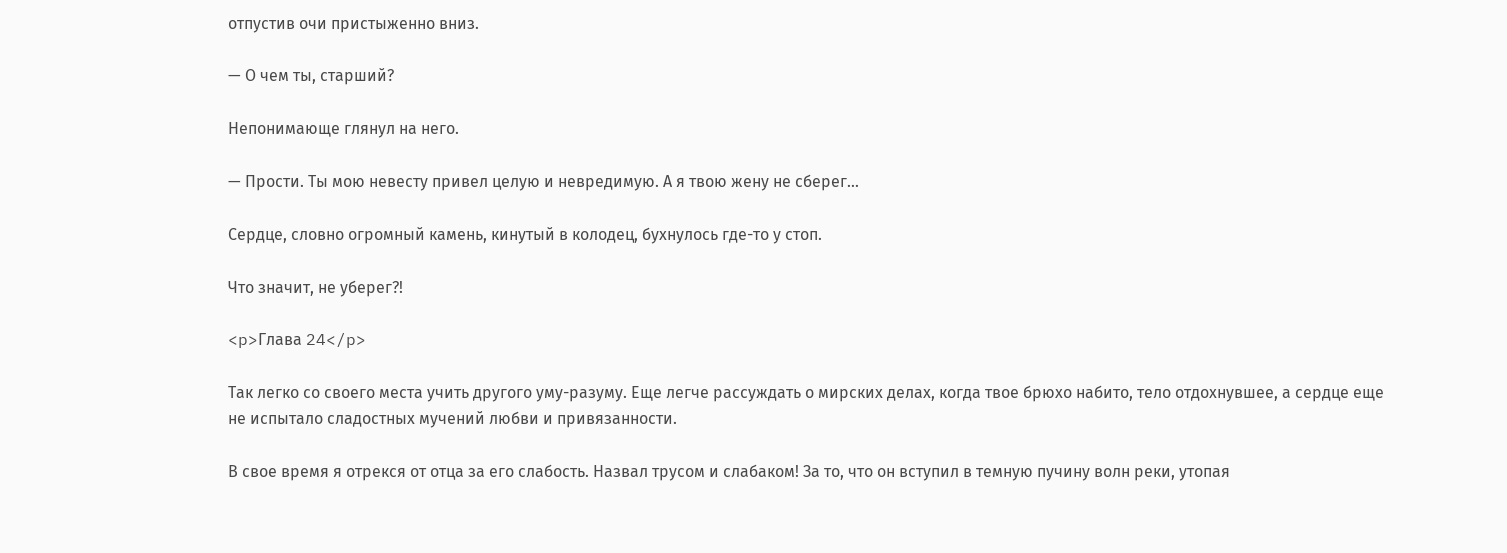отпустив очи пристыженно вниз.

— О чем ты, старший?

Непонимающе глянул на него.

— Прости. Ты мою невесту привел целую и невредимую. А я твою жену не сберег...

Сердце, словно огромный камень, кинутый в колодец, бухнулось где-то у стоп.

Что значит, не уберег?!

<p>Глава 24</p>

Так легко со своего места учить другого уму-разуму. Еще легче рассуждать о мирских делах, когда твое брюхо набито, тело отдохнувшее, а сердце еще не испытало сладостных мучений любви и привязанности.

В свое время я отрекся от отца за его слабость. Назвал трусом и слабаком! За то, что он вступил в темную пучину волн реки, утопая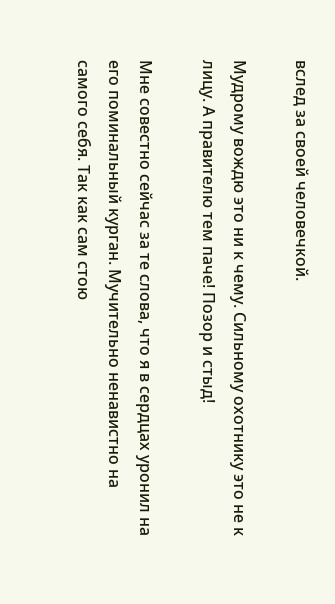вслед за своей человечкой.

Мудрому вождю это ни к чему. Сильному охотнику это не к лицу. А правителю тем паче! Позор и стыд!

Мне совестно сейчас за те слова, что я в сердцах уронил на его поминальный курган. Мучительно ненавистно на самого себя. Так как сам стою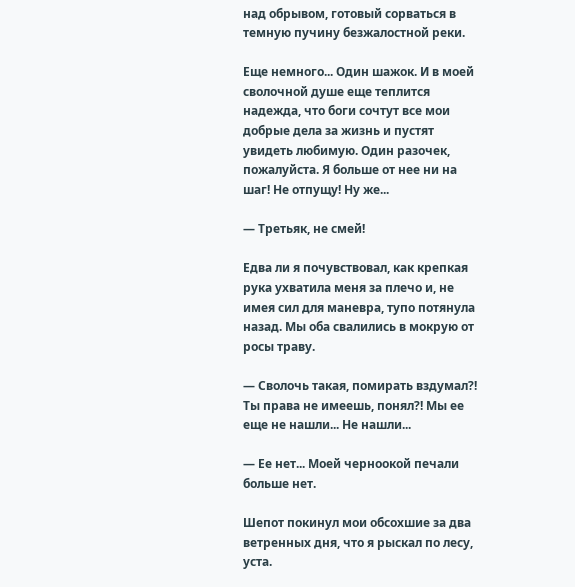над обрывом, готовый сорваться в темную пучину безжалостной реки.

Еще немного... Один шажок. И в моей сволочной душе еще теплится надежда, что боги сочтут все мои добрые дела за жизнь и пустят увидеть любимую. Один разочек, пожалуйста. Я больше от нее ни на шаг! Не отпущу! Ну же...

— Третьяк, не смей!

Едва ли я почувствовал, как крепкая рука ухватила меня за плечо и, не имея сил для маневра, тупо потянула назад. Мы оба свалились в мокрую от росы траву.

— Сволочь такая, помирать вздумал?! Ты права не имеешь, понял?! Мы ее еще не нашли... Не нашли...

— Ее нет... Моей черноокой печали больше нет.

Шепот покинул мои обсохшие за два ветренных дня, что я рыскал по лесу, уста.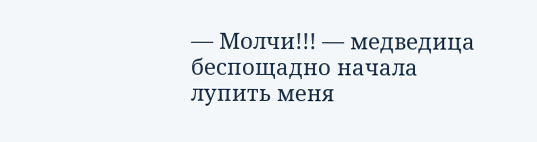— Молчи!!! — медведица беспощадно начала лупить меня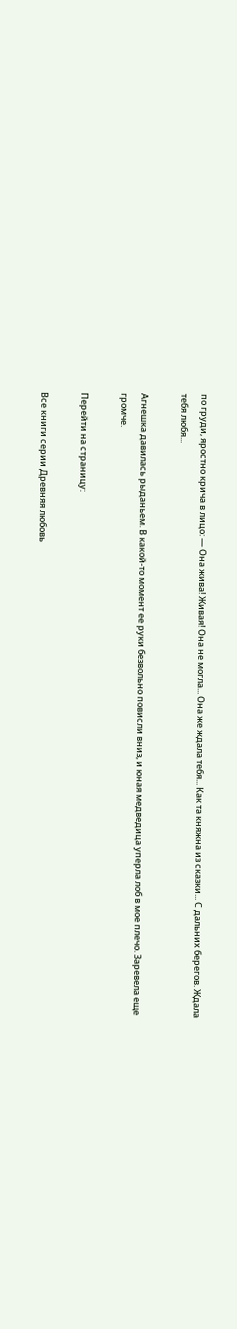по груди, яростно крича в лицо: — Она жива! Живая! Она не могла... Она же ждала тебя... Как та княжна из сказки... С дальних берегов. Ждала тебя любя...

Агнешка давилась рыданьем. В какой-то момент ее руки безвольно повисли вниз, и юная медведица уперла лоб в мое плечо. Заревела еще громче.

Перейти на страницу:

Все книги серии Древняя любовь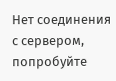Нет соединения с сервером, попробуйте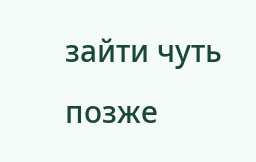зайти чуть позже